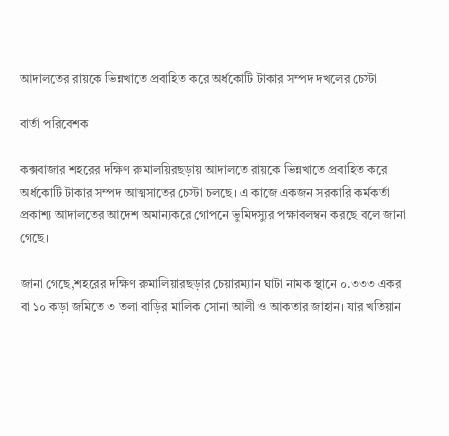আদালতের রায়কে ভিন্নখাতে প্রবাহিত করে অর্ধকোটি টাকার সম্পদ দখলের চেস্টা

বার্তা পরিবেশক

কক্সবাজার শহরের দক্ষিণ রুমালয়িরছড়ায় আদালতে রায়কে ভিন্নখাতে প্রবাহিত করে অর্ধকোটি টাকার সম্পদ আত্মসাতের চেস্টা চলছে। এ কাজে একজন সরকারি কর্মকর্তা প্রকাশ্য আদালতের আদেশ অমান্যকরে গোপনে ভুমিদস্যুর পক্ষাবলম্বন করছে বলে জানা গেছে।

জানা গেছে,শহরের দক্ষিণ রুমালিয়ারছড়ার চেয়ারম্যান ঘাটা নামক স্থানে ০.৩৩৩ একর বা ১০ কড়া জমিতে ৩ তলা বাড়ির মালিক সোনা আলী ও আকতার জাহান। যার খতিয়ান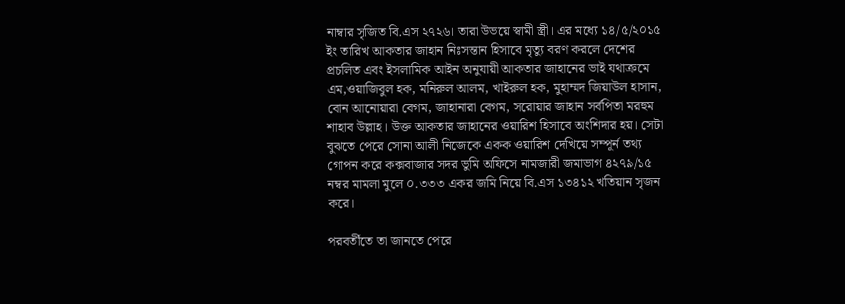নাম্বার সৃজিত বি.এস ২৭২৬। তারা উভয়ে স্বামী স্ত্রী। এর মধ্যে ১৪/৫/২০১৫ ইং তারিখ আকতার জাহান নিঃসন্তান হিসাবে মৃত্যু বরণ করলে দেশের প্রচলিত এবং ইসলামিক আইন অনুযায়ী আকতার জাহানের ভাই যথাক্রমে এম,ওয়াজিবুল হক, মনিরুল আলম, খাইরুল হক, মুহাম্মদ জিয়াউল হাসান, বোন আনোয়ারা বেগম, জাহানারা বেগম, সরোয়ার জাহান সর্বপিতা মরহুম শাহাব উল্লাহ। উক্ত আকতার জাহানের ওয়ারিশ হিসাবে অংশিদার হয়। সেটা বুঝতে পেরে সোনা আলী নিজেকে একক ওয়ারিশ দেখিয়ে সম্পূর্ন তথ্য গোপন করে কক্সবাজার সদর ভুমি অফিসে নামজারী জমাভাগ ৪২৭৯/১৫ নম্বর মামলা মুলে ০.৩৩৩ একর জমি নিয়ে বি.এস ১৩৪১২ খতিয়ান সৃজন করে।

পরবর্তীতে তা জানতে পেরে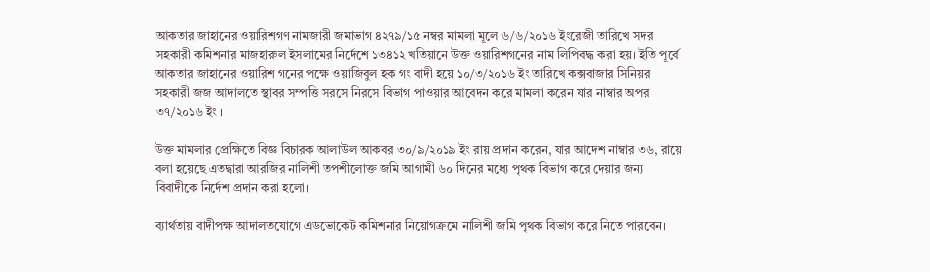আকতার জাহানের ওয়ারিশগণ নামজারী জমাভাগ ৪২৭৯/১৫ নম্বর মামলা মূলে ৬/৬/২০১৬ ইংরেজী তারিখে সদর সহকারী কমিশনার মাজহারুল ইসলামের নির্দেশে ১৩৪১২ খতিয়ানে উক্ত ওয়ারিশগনের নাম লিপিবদ্ধ করা হয়। ইতি পূর্বে আকতার জাহানের ওয়ারিশ গনের পক্ষে ওয়াজিবুল হক গং বাদী হয়ে ১০/৩/২০১৬ ইং তারিখে কক্সবাজার সিনিয়র সহকারী জজ আদালতে স্থাবর সম্পত্তি সরসে নিরসে বিভাগ পাওয়ার আবেদন করে মামলা করেন যার নাম্বার অপর ৩৭/২০১৬ ইং ।

উক্ত মামলার প্রেক্ষিতে বিজ্ঞ বিচারক আলাউল আকবর ৩০/৯/২০১৯ ইং রায় প্রদান করেন, যার আদেশ নাম্বার ৩৬, রায়ে বলা হয়েছে এতদ্বারা আরজির নালিশী তপশীলোক্ত জমি আগামী ৬০ দিনের মধ্যে পৃথক বিভাগ করে দেয়ার জন্য বিবাদীকে নির্দেশ প্রদান করা হলো।

ব্যার্থতায় বাদীপক্ষ আদালতযোগে এডভোকেট কমিশনার নিয়োগক্রমে নালিশী জমি পৃথক বিভাগ করে নিতে পারবেন।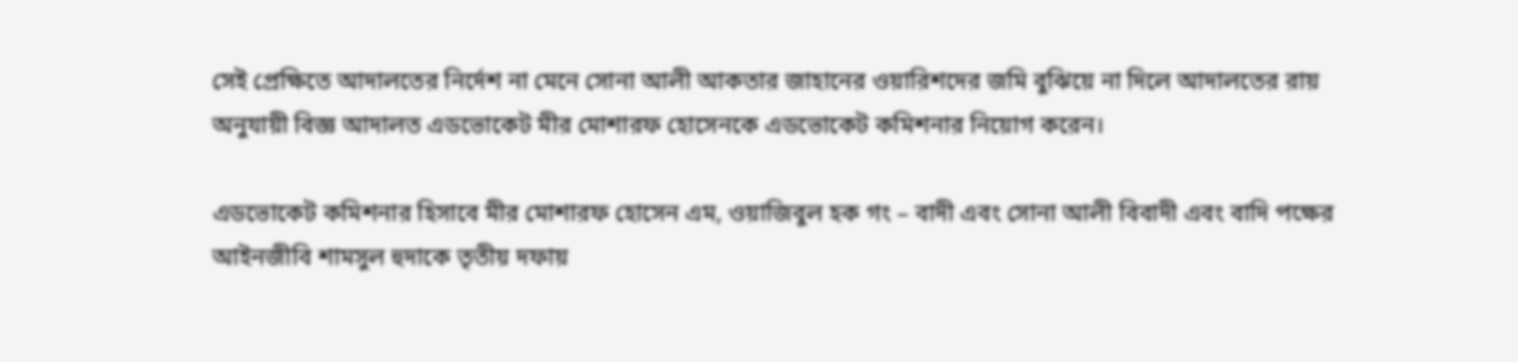সেই প্রেক্ষিতে আদালতের নির্দেশ না মেনে সোনা আলী আকতার জাহানের ওয়ারিশদের জমি বুঝিয়ে না দিলে আদালতের রায় অনুযায়ী বিজ্ঞ আদালত এডভোকেট মীর মোশারফ হোসেনকে এডভোকেট কমিশনার নিয়োগ করেন।

এডভোকেট কমিশনার হিসাবে মীর মোশারফ হোসেন এম, ওয়াজিবুল হক গং – বাদী এবং সোনা আলী বিবাদী এবং বাদি পক্ষের আইনজীবি শামসুল হুদাকে তৃতীয় দফায়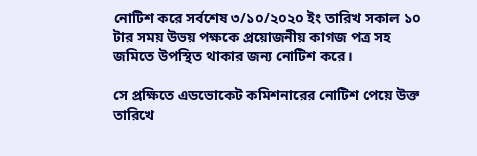নোটিশ করে সর্বশেষ ৩/১০/২০২০ ইং তারিখ সকাল ১০ টার সময় উভয় পক্ষকে প্রয়োজনীয় কাগজ পত্র সহ জমিতে উপস্থিত থাকার জন্য নোটিশ করে।

সে প্রক্ষিতে এডভোকেট কমিশনারের নোটিশ পেয়ে উক্ত তারিখে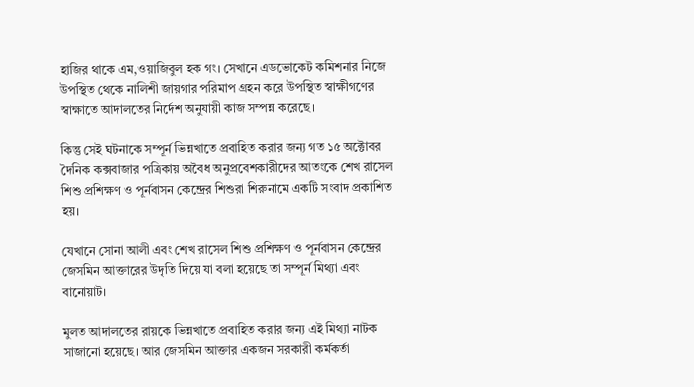হাজির থাকে এম,ওয়াজিবুল হক গং। সেখানে এডভোকেট কমিশনার নিজে উপস্থিত থেকে নালিশী জায়গার পরিমাপ গ্রহন করে উপস্থিত স্বাক্ষীগণের স্বাক্ষাতে আদালতের নির্দেশ অনুযায়ী কাজ সম্পন্ন করেছে।

কিন্তু সেই ঘটনাকে সম্পূর্ন ভিন্নখাতে প্রবাহিত করার জন্য গত ১৫ অক্টোবর দৈনিক কক্সবাজার পত্রিকায় অবৈধ অনুপ্রবেশকারীদের আতংকে শেখ রাসেল শিশু প্রশিক্ষণ ও পূর্নবাসন কেন্দ্রের শিশুরা শিরুনামে একটি সংবাদ প্রকাশিত হয়।

যেখানে সোনা আলী এবং শেখ রাসেল শিশু প্রশিক্ষণ ও পূর্নবাসন কেন্দ্রের জেসমিন আক্তারের উদৃতি দিয়ে যা বলা হয়েছে তা সম্পূর্ন মিথ্যা এবং বানোয়াট।

মুলত আদালতের রায়কে ভিন্নখাতে প্রবাহিত করার জন্য এই মিথ্যা নাটক সাজানো হয়েছে। আর জেসমিন আক্তার একজন সরকারী কর্মকর্তা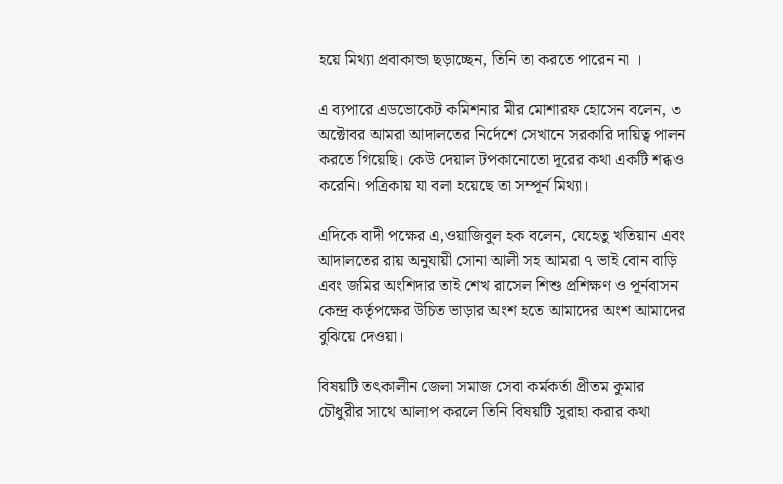হয়ে মিথ্যা প্রবাকান্ডা ছড়াচ্ছেন, তিনি তা করতে পারেন না ।

এ ব্যপারে এডভোকেট কমিশনার মীর মোশারফ হোসেন বলেন, ৩ অক্টোবর আমরা আদালতের নির্দেশে সেখানে সরকারি দায়িত্ব পালন করতে গিয়েছি। কেউ দেয়াল টপকানোতো দূরের কথা একটি শব্ধও করেনি। পত্রিকায় যা বলা হয়েছে তা সম্পূর্ন মিথ্যা।

এদিকে বাদী পক্ষের এ,ওয়াজিবুল হক বলেন, যেহেতু খতিয়ান এবং আদালতের রায় অনুযায়ী সোনা আলী সহ আমরা ৭ ভাই বোন বাড়ি এবং জমির অংশিদার তাই শেখ রাসেল শিশু প্রশিক্ষণ ও পূর্নবাসন কেন্দ্র কর্তৃপক্ষের উচিত ভাড়ার অংশ হতে আমাদের অংশ আমাদের বুঝিয়ে দেওয়া।

বিষয়টি তৎকালীন জেলা সমাজ সেবা কর্মকর্তা প্রীতম কুমার চৌধুরীর সাথে আলাপ করলে তিনি বিষয়টি সুরাহা করার কথা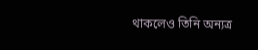থাকলেও তিনি অন্যত্র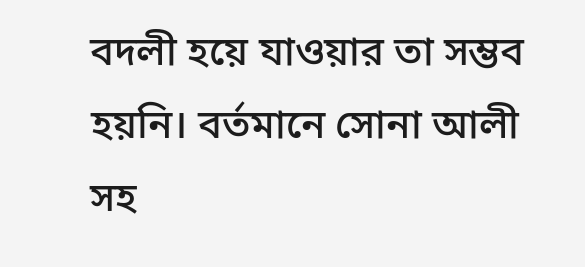বদলী হয়ে যাওয়ার তা সম্ভব হয়নি। বর্তমানে সোনা আলী সহ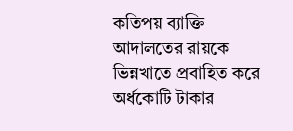কতিপয় ব্যাক্তি আদালতের রায়কে ভিন্নখাতে প্রবাহিত করে অর্ধকোটি টাকার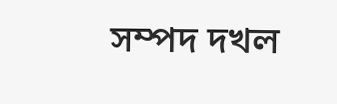সম্পদ দখল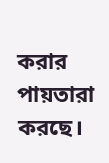করার পায়তারা করছে।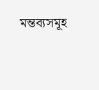মন্তব্যসমূহ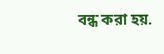বন্ধ করা হয়.